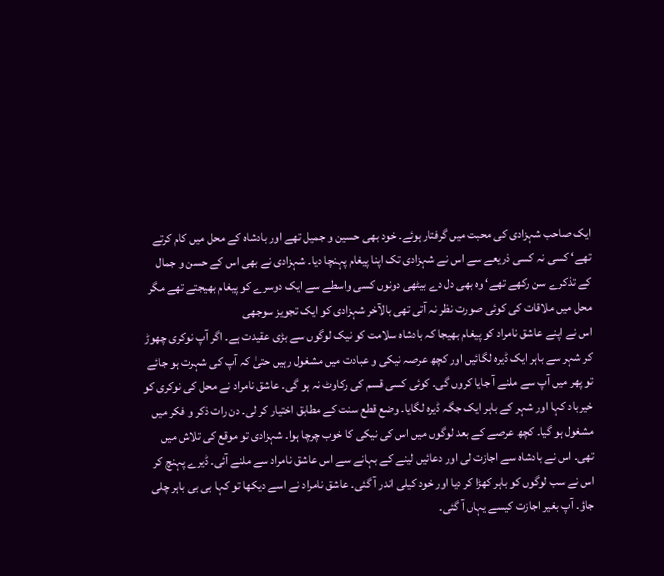ایک صاحب شہزادی کی محبت میں گرفتار ہوئے۔ خود بھی حسین و جمیل تھے اور بادشاہ کے محل میں کام کرتے تھے‘ کسی نہ کسی ذریعے سے اس نے شہزادی تک اپنا پیغام پہنچا دیا۔ شہزادی نے بھی اس کے حسن و جمال کے تذکرے سن رکھے تھے‘ وہ بھی دل دے بیٹھی دونوں کسی واسطے سے ایک دوسرے کو پیغام بھیجتے تھے مگر محل میں ملاقات کی کوئی صورت نظر نہ آتی تھی بالآخر شہزادی کو ایک تجویز سوجھی
اس نے اپنے عاشق نامراد کو پیغام بھیجا کہ بادشاہ سلامت کو نیک لوگوں سے بڑی عقیدت ہے۔ اگر آپ نوکری چھوڑ کر شہر سے باہر ایک ڈیرہ لگائیں اور کچھ عرصہ نیکی و عبادت میں مشغول رہیں حتیٰ کہ آپ کی شہرت ہو جائے تو پھر میں آپ سے ملنے آ جایا کروں گی۔ کوئی کسی قسم کی رکاوٹ نہ ہو گی۔ عاشق نامراد نے محل کی نوکری کو خیرباد کہا اور شہر کے باہر ایک جگہ ڈیرہ لگایا۔ وضع قطع سنت کے مطابق اختیار کر لی۔ دن رات ذکر و فکر میں مشغول ہو گیا۔ کچھ عرصے کے بعد لوگوں میں اس کی نیکی کا خوب چرچا ہوا۔ شہزادی تو موقع کی تلاش میں تھی۔ اس نے بادشاہ سے اجازت لی اور دعائیں لینے کے بہانے سے اس عاشق نامراد سے ملنے آئی۔ ڈیرے پہنچ کر اس نے سب لوگوں کو باہر کھڑا کر دیا اور خود کیلی اندر آ گئی۔ عاشق نامراد نے اسے دیکھا تو کہا بی بی باہر چلی جاؤ۔ آپ بغیر اجازت کیسے یہاں آ گئی۔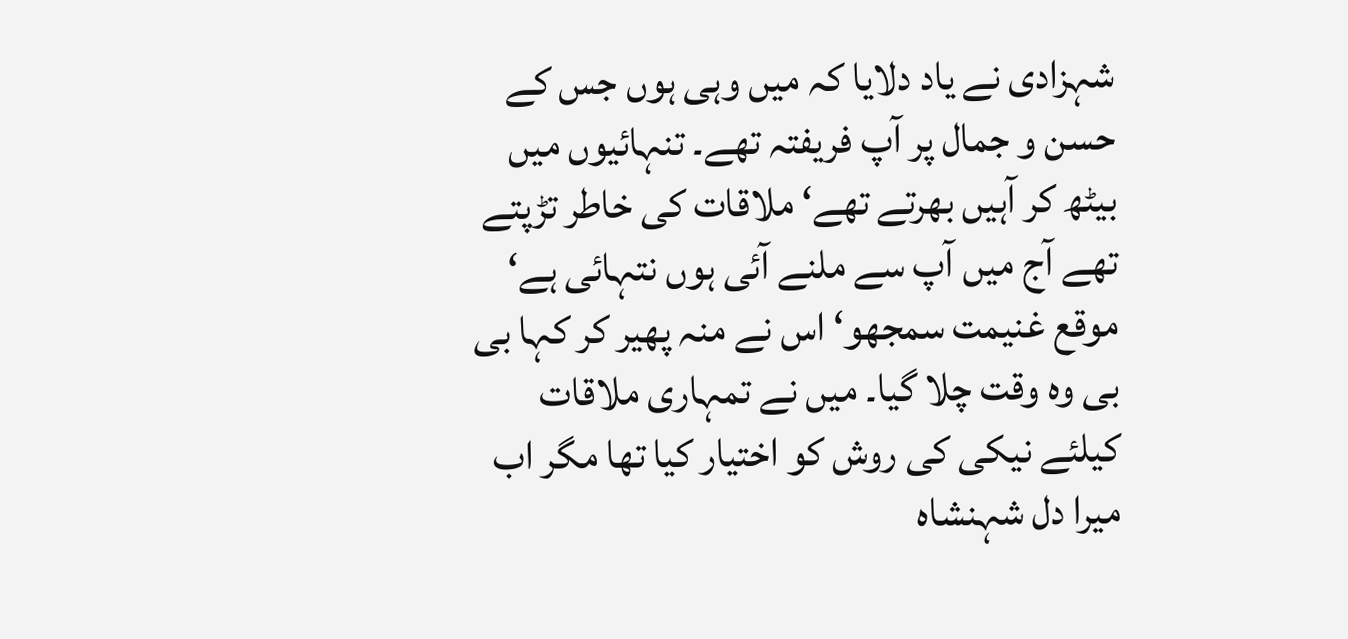شہزادی نے یاد دلایا کہ میں وہی ہوں جس کے حسن و جمال پر آپ فریفتہ تھے۔ تنہائیوں میں بیٹھ کر آہیں بھرتے تھے‘ ملاقات کی خاطر تڑپتے تھے آج میں آپ سے ملنے آئی ہوں نتہائی ہے‘ موقع غنیمت سمجھو‘ اس نے منہ پھیر کر کہا بی بی وہ وقت چلا گیا۔ میں نے تمہاری ملاقات کیلئے نیکی کی روش کو اختیار کیا تھا مگر اب میرا دل شہنشاہ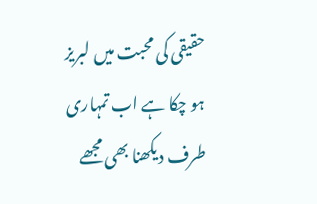حقیقی کی محبت میں لبریز ہو چکا ہے اب تمہاری طرف دیکھنا بھی مجھے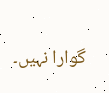گوارا نہیں۔